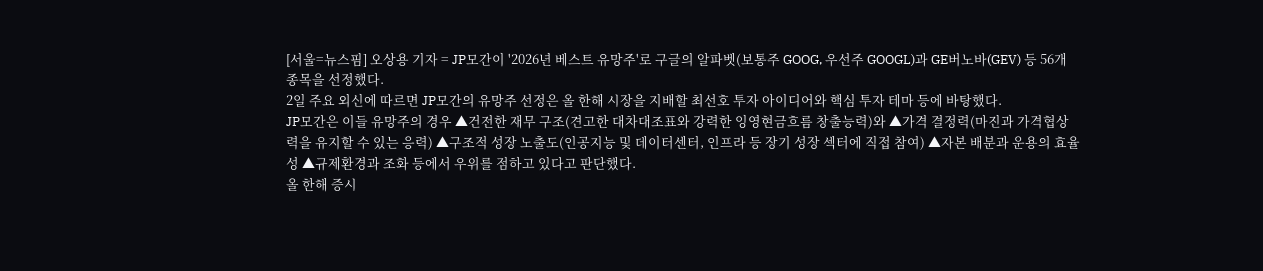[서울=뉴스핌] 오상용 기자 = JP모간이 '2026년 베스트 유망주'로 구글의 알파벳(보통주 GOOG, 우선주 GOOGL)과 GE버노바(GEV) 등 56개 종목을 선정했다.
2일 주요 외신에 따르면 JP모간의 유망주 선정은 올 한해 시장을 지배할 최선호 투자 아이디어와 핵심 투자 테마 등에 바탕했다.
JP모간은 이들 유망주의 경우 ▲건전한 재무 구조(견고한 대차대조표와 강력한 잉영현금흐름 창출능력)와 ▲가격 결정력(마진과 가격협상력을 유지할 수 있는 응력) ▲구조적 성장 노출도(인공지능 및 데이터센터, 인프라 등 장기 성장 섹터에 직접 참여) ▲자본 배분과 운용의 효율성 ▲규제환경과 조화 등에서 우위를 점하고 있다고 판단했다.
올 한해 증시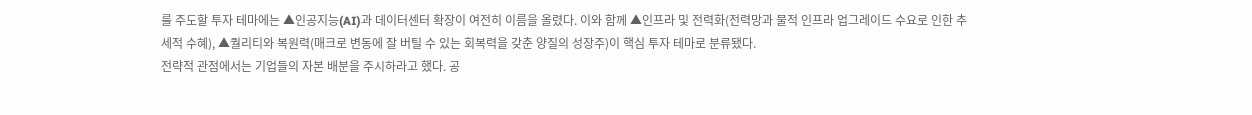를 주도할 투자 테마에는 ▲인공지능(AI)과 데이터센터 확장이 여전히 이름을 올렸다. 이와 함께 ▲인프라 및 전력화(전력망과 물적 인프라 업그레이드 수요로 인한 추세적 수혜), ▲퀄리티와 복원력(매크로 변동에 잘 버틸 수 있는 회복력을 갖춘 양질의 성장주)이 핵심 투자 테마로 분류됐다.
전략적 관점에서는 기업들의 자본 배분을 주시하라고 했다. 공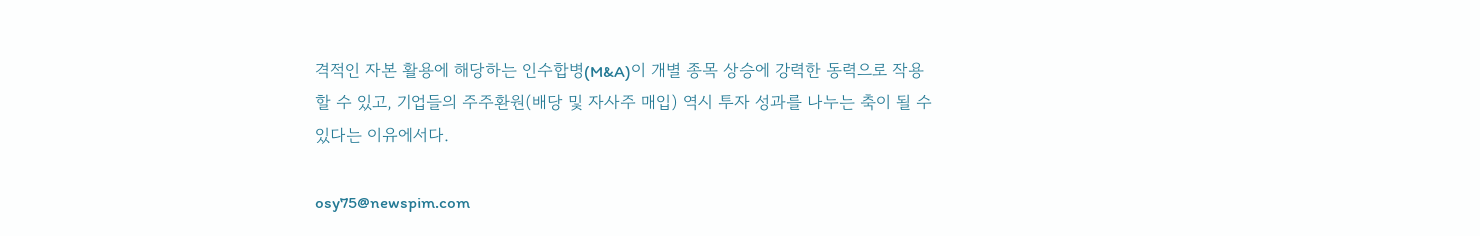격적인 자본 활용에 해당하는 인수합병(M&A)이 개별 종목 상승에 강력한 동력으로 작용할 수 있고, 기업들의 주주환원(배당 및 자사주 매입) 역시 투자 성과를 나누는 축이 될 수 있다는 이유에서다.

osy75@newspim.com